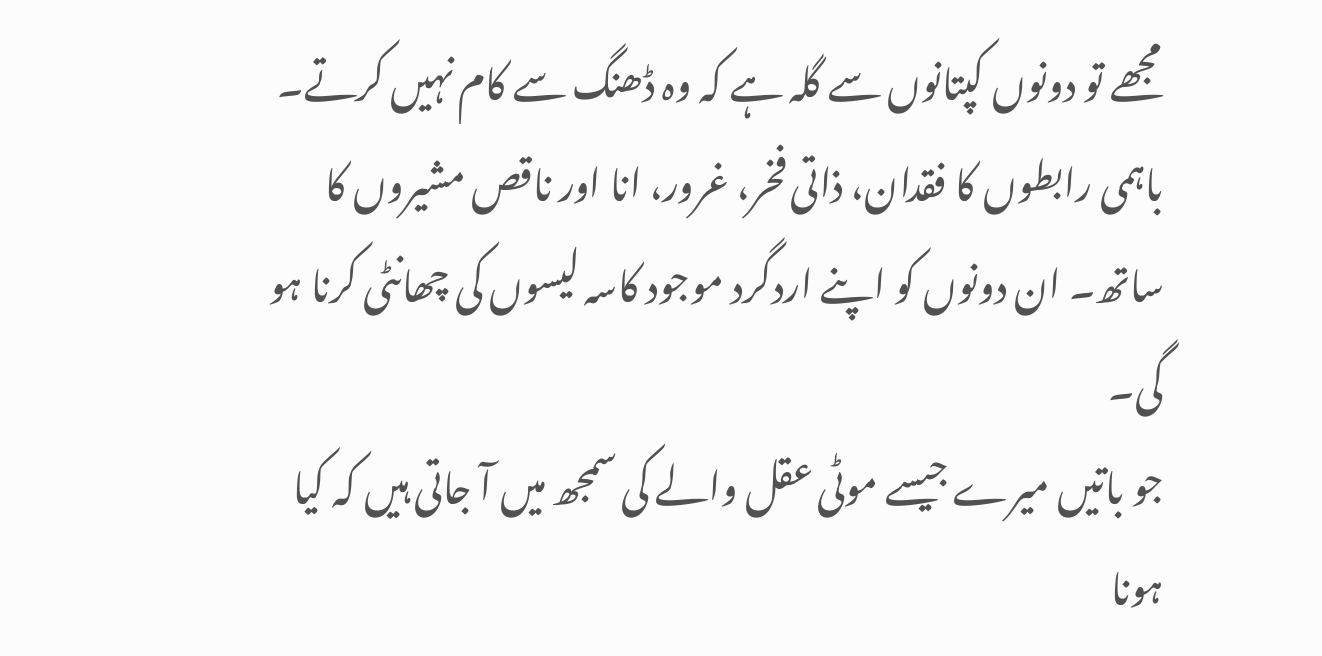مجھے تو دونوں کپتانوں سے گلہ ہے کہ وہ ڈھنگ سے کام نہیں کرتے۔
باہمی رابطوں کا فقدان، ذاتی فخر، غرور، انا اور ناقص مشیروں کا ساتھ۔ ان دونوں کو اپنے اردگرد موجود کاسہ لیسوں کی چھانٹی کرنا ہو گی۔
جو باتیں میرے جیسے موٹی عقل والے کی سمجھ میں آ جاتی ہیں کہ کیا ہونا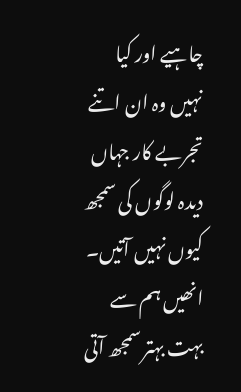چاہیے اور کیا نہیں وہ ان اتنے تجربے کار جہاں دیدہ لوگوں کی سمجھ کیوں نہیں آتیں۔
انھیں ہم سے بہت بہتر سمجھ آتی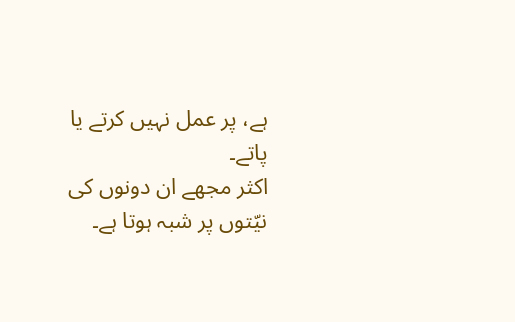ہے، پر عمل نہیں کرتے یا پاتے۔
اکثر مجھے ان دونوں کی نیّتوں پر شبہ ہوتا ہے۔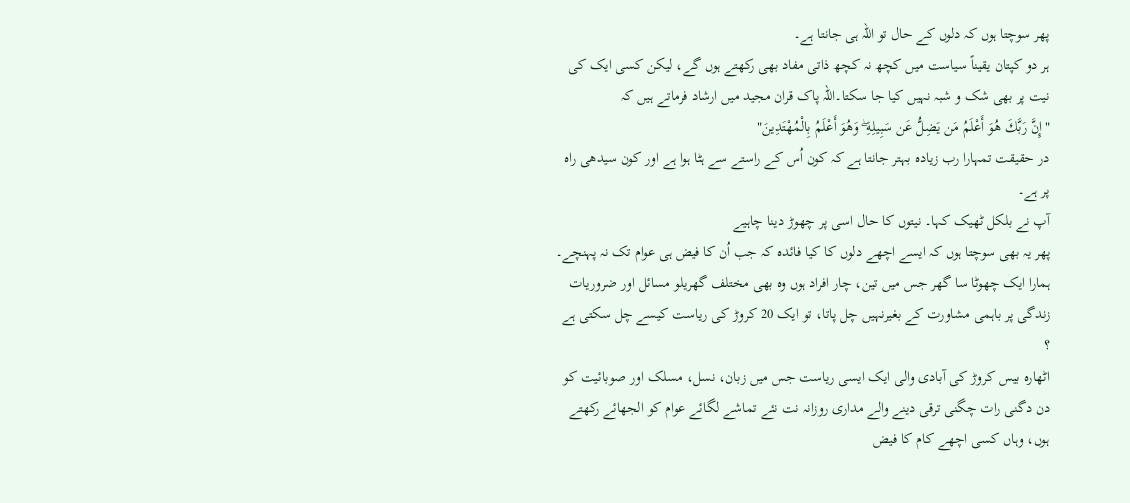پھر سوچتا ہوں کہ دلوں کے حال تو اللہ ہی جانتا ہے۔
ہر دو کپتان یقیناً سیاست میں کچھ نہ کچھ ذاتی مفاد بھی رکھتے ہوں گے، لیکن کسی ایک کی نیت پر بھی شک و شبہ نہیں کیا جا سکتا۔اللہ پاک قران مجید میں ارشاد فرماتے ہیں کہ
"إِنَّ رَبَّكَ هُوَ أَعْلَمُ مَن يَضِلُّ عَن سَبِيلِهِ ۖ وَهُوَ أَعْلَمُ بِالْمُهْتَدِينَ"
در حقیقت تمہارا رب زیادہ بہتر جانتا ہے کہ کون اُس کے راستے سے ہٹا ہوا ہے اور کون سیدھی راہ پر ہے۔
آپ نے بلکل ٹھیک کہا۔ نیتوں کا حال اسی پر چھوڑ دینا چاہیے
پھر یہ بھی سوچتا ہوں کہ ایسے اچھے دلوں کا کیا فائدہ کہ جب اُن کا فیض ہی عوام تک نہ پہنچے۔
ہمارا ایک چھوٹا سا گھر جس میں تین، چار افراد ہوں وہ بھی مختلف گھریلو مسائل اور ضروریات زندگی پر باہمی مشاورت کے بغیرنہیں چل پاتا، تو ایک 20 کروڑ کی ریاست کیسے چل سکتی ہے ؟
اٹھارہ بیس کروڑ کی آبادی والی ایک ایسی ریاست جس میں زبان، نسل، مسلک اور صوبائیت کو دن دگنی رات چگنی ترقی دینے والے مداری روزانہ نت نئے تماشے لگائے عوام کو الجھائے رکھتے ہوں، وہاں کسی اچھے کام کا فیض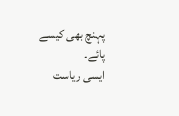پہنچ بھی کیسے پائے۔
ایسی ریاست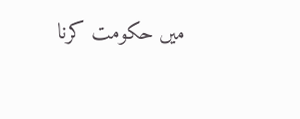میں حکومت کرنا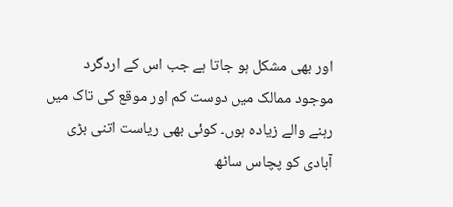اور بھی مشکل ہو جاتا ہے جب اس کے اردگرد موجود ممالک میں دوست کم اور موقع کی تاک میں رہنے والے زیادہ ہوں۔ کوئی بھی ریاست اتنی بڑی آبادی کو پچاس ساٹھ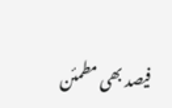فیصد بھی مطمئن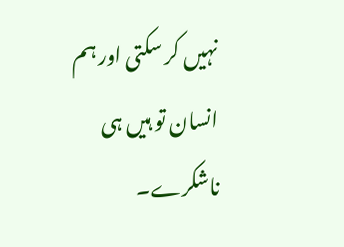نہیں کر سکتی اور ہم انسان تو ہیں ہی ناشکرے۔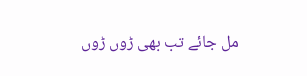مل جائے تب بھی ڑوں ڑوں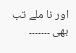اور نا ملے تب بھی ۔۔۔۔۔۔۔